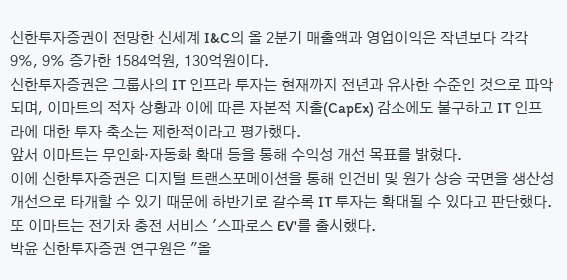신한투자증권이 전망한 신세계 I&C의 올 2분기 매출액과 영업이익은 작년보다 각각 9%, 9% 증가한 1584억원, 130억원이다.
신한투자증권은 그룹사의 IT 인프라 투자는 현재까지 전년과 유사한 수준인 것으로 파악되며, 이마트의 적자 상황과 이에 따른 자본적 지출(CapEx) 감소에도 불구하고 IT 인프라에 대한 투자 축소는 제한적이라고 평가했다.
앞서 이마트는 무인화·자동화 확대 등을 통해 수익성 개선 목표를 밝혔다.
이에 신한투자증권은 디지털 트랜스포메이션을 통해 인건비 및 원가 상승 국면을 생산성 개선으로 타개할 수 있기 때문에 하반기로 갈수록 IT 투자는 확대될 수 있다고 판단했다.
또 이마트는 전기차 충전 서비스 '스파로스 EV'를 출시했다.
박윤 신한투자증권 연구원은 "올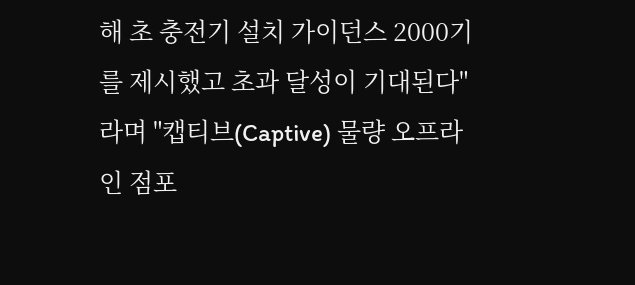해 초 충전기 설치 가이던스 2000기를 제시했고 초과 달성이 기대된다"라며 "캡티브(Captive) 물량 오프라인 점포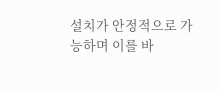설치가 안정적으로 가능하며 이를 바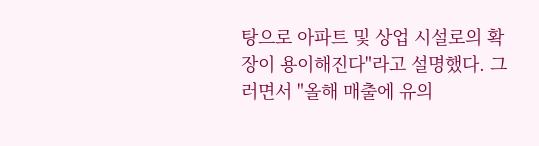탕으로 아파트 및 상업 시설로의 확장이 용이해진다"라고 설명했다. 그러면서 "올해 매출에 유의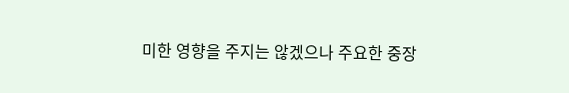미한 영향을 주지는 않겠으나 주요한 중장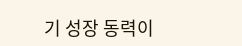기 성장 동력이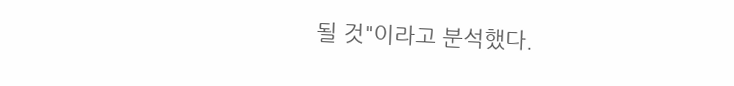될 것"이라고 분석했다.